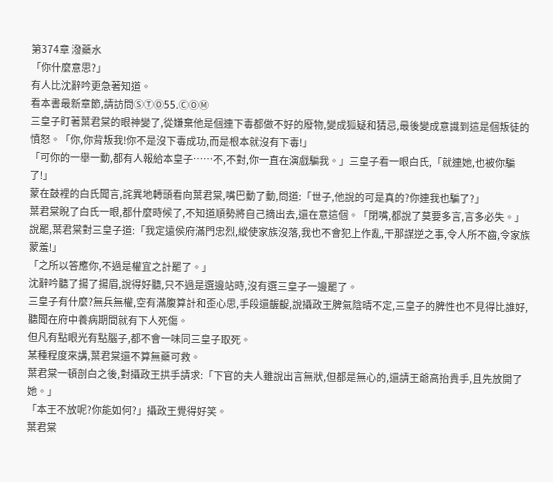第374章 潑藥水
「你什麼意思?」
有人比沈辭吟更急著知道。
看本書最新章節,請訪問ⓈⓉⓄ55.ⒸⓄⓂ
三皇子盯著葉君棠的眼神變了,從嫌棄他是個連下毒都做不好的廢物,變成狐疑和猜忌,最後變成意識到這是個叛徒的憤怒。「你,你背叛我!你不是沒下毒成功,而是根本就沒有下毒!」
「可你的一舉一動,都有人報給本皇子……不,不對,你一直在演戲騙我。」三皇子看一眼白氏,「就連她,也被你騙了!」
蒙在鼓裡的白氏聞言,詫異地轉頭看向葉君棠,嘴巴動了動,問道:「世子,他說的可是真的?你連我也騙了?」
葉君棠睨了白氏一眼,都什麼時候了,不知道順勢將自己摘出去,還在意這個。「閉嘴,都說了莫要多言,言多必失。」
說罷,葉君棠對三皇子道:「我定遠侯府滿門忠烈,縱使家族沒落,我也不會犯上作亂,干那謀逆之事,令人所不齒,令家族蒙羞!」
「之所以答應你,不過是權宜之計罷了。」
沈辭吟聽了揚了揚眉,說得好聽,只不過是選邊站時,沒有選三皇子一邊罷了。
三皇子有什麼?無兵無權,空有滿腹算計和歪心思,手段還齷齪,說攝政王脾氣陰晴不定,三皇子的脾性也不見得比誰好,聽聞在府中養病期間就有下人死傷。
但凡有點眼光有點腦子,都不會一味同三皇子取死。
某種程度來講,葉君棠還不算無藥可救。
葉君棠一頓剖白之後,對攝政王拱手請求:「下官的夫人雖說出言無狀,但都是無心的,還請王爺高抬貴手,且先放開了她。」
「本王不放呢?你能如何?」攝政王覺得好笑。
葉君棠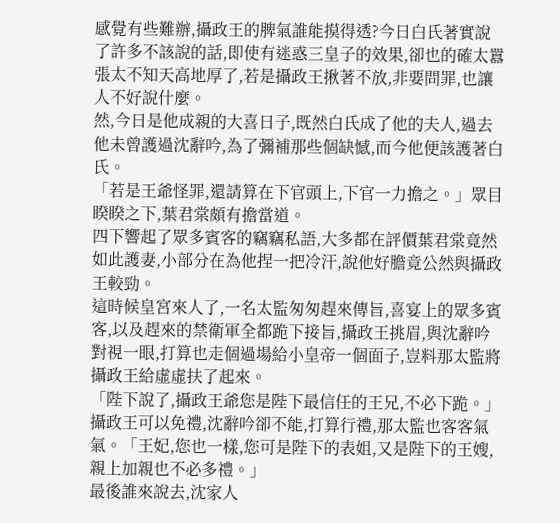感覺有些難辦,攝政王的脾氣誰能摸得透?今日白氏著實說了許多不該說的話,即使有迷惑三皇子的效果,卻也的確太囂張太不知天高地厚了,若是攝政王揪著不放,非要問罪,也讓人不好說什麼。
然,今日是他成親的大喜日子,既然白氏成了他的夫人,過去他未曾護過沈辭吟,為了彌補那些個缺憾,而今他便該護著白氏。
「若是王爺怪罪,還請算在下官頭上,下官一力擔之。」眾目睽睽之下,葉君棠頗有擔當道。
四下響起了眾多賓客的竊竊私語,大多都在評價葉君棠竟然如此護妻,小部分在為他捏一把冷汗,說他好膽竟公然與攝政王較勁。
這時候皇宮來人了,一名太監匆匆趕來傳旨,喜宴上的眾多賓客,以及趕來的禁衛軍全都跪下接旨,攝政王挑眉,與沈辭吟對視一眼,打算也走個過場給小皇帝一個面子,豈料那太監將攝政王給虛虛扶了起來。
「陛下說了,攝政王爺您是陛下最信任的王兄,不必下跪。」
攝政王可以免禮,沈辭吟卻不能,打算行禮,那太監也客客氣氣。「王妃,您也一樣,您可是陛下的表姐,又是陛下的王嫂,親上加親也不必多禮。」
最後誰來說去,沈家人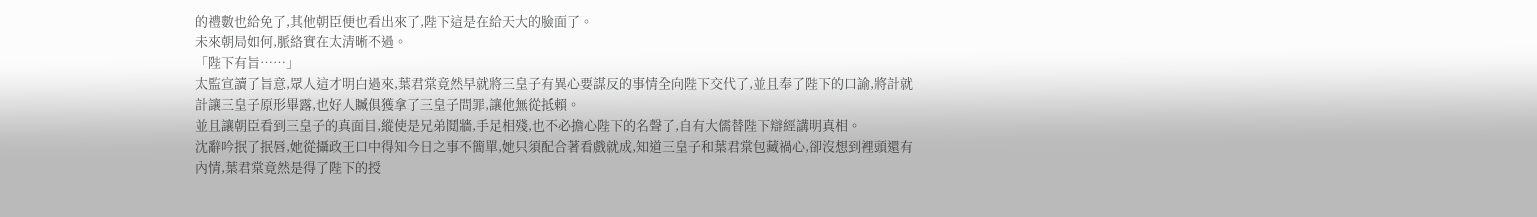的禮數也給免了,其他朝臣便也看出來了,陛下這是在給天大的臉面了。
未來朝局如何,脈絡實在太清晰不過。
「陛下有旨……」
太監宣讀了旨意,眾人這才明白過來,葉君棠竟然早就將三皇子有異心要謀反的事情全向陛下交代了,並且奉了陛下的口諭,將計就計讓三皇子原形畢露,也好人贓俱獲拿了三皇子問罪,讓他無從抵賴。
並且讓朝臣看到三皇子的真面目,縱使是兄弟鬩牆,手足相殘,也不必擔心陛下的名聲了,自有大儒替陛下辯經講明真相。
沈辭吟抿了抿唇,她從攝政王口中得知今日之事不簡單,她只須配合著看戲就成,知道三皇子和葉君棠包藏禍心,卻沒想到裡頭還有內情,葉君棠竟然是得了陛下的授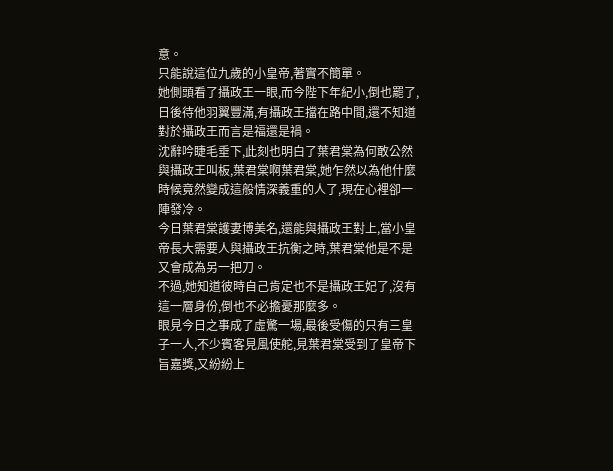意。
只能說這位九歲的小皇帝,著實不簡單。
她側頭看了攝政王一眼,而今陛下年紀小,倒也罷了,日後待他羽翼豐滿,有攝政王擋在路中間,還不知道對於攝政王而言是福還是禍。
沈辭吟睫毛垂下,此刻也明白了葉君棠為何敢公然與攝政王叫板,葉君棠啊葉君棠,她乍然以為他什麼時候竟然變成這般情深義重的人了,現在心裡卻一陣發冷。
今日葉君棠護妻博美名,還能與攝政王對上,當小皇帝長大需要人與攝政王抗衡之時,葉君棠他是不是又會成為另一把刀。
不過,她知道彼時自己肯定也不是攝政王妃了,沒有這一層身份,倒也不必擔憂那麼多。
眼見今日之事成了虛驚一場,最後受傷的只有三皇子一人,不少賓客見風使舵,見葉君棠受到了皇帝下旨嘉獎,又紛紛上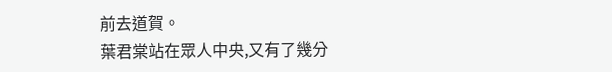前去道賀。
葉君棠站在眾人中央,又有了幾分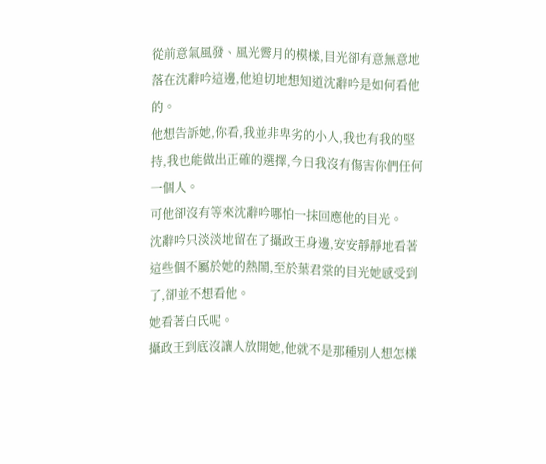從前意氣風發、風光霽月的模樣,目光卻有意無意地落在沈辭吟這邊,他迫切地想知道沈辭吟是如何看他的。
他想告訴她,你看,我並非卑劣的小人,我也有我的堅持,我也能做出正確的選擇,今日我沒有傷害你們任何一個人。
可他卻沒有等來沈辭吟哪怕一抹回應他的目光。
沈辭吟只淡淡地留在了攝政王身邊,安安靜靜地看著這些個不屬於她的熱鬧,至於葉君棠的目光她感受到了,卻並不想看他。
她看著白氏呢。
攝政王到底沒讓人放開她,他就不是那種別人想怎樣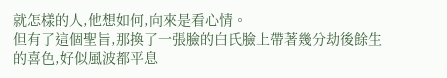就怎樣的人,他想如何,向來是看心情。
但有了這個聖旨,那換了一張臉的白氏臉上帶著幾分劫後餘生的喜色,好似風波都平息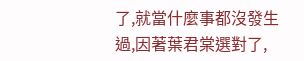了,就當什麼事都沒發生過,因著葉君棠選對了,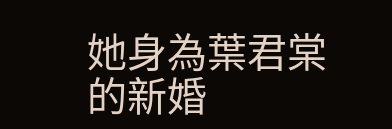她身為葉君棠的新婚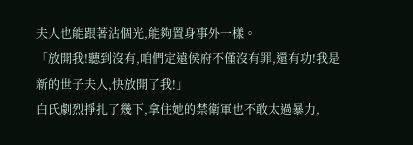夫人也能跟著沾個光,能夠置身事外一樣。
「放開我!聽到沒有,咱們定遠侯府不僅沒有罪,還有功!我是新的世子夫人,快放開了我!」
白氏劇烈掙扎了幾下,拿住她的禁衛軍也不敢太過暴力,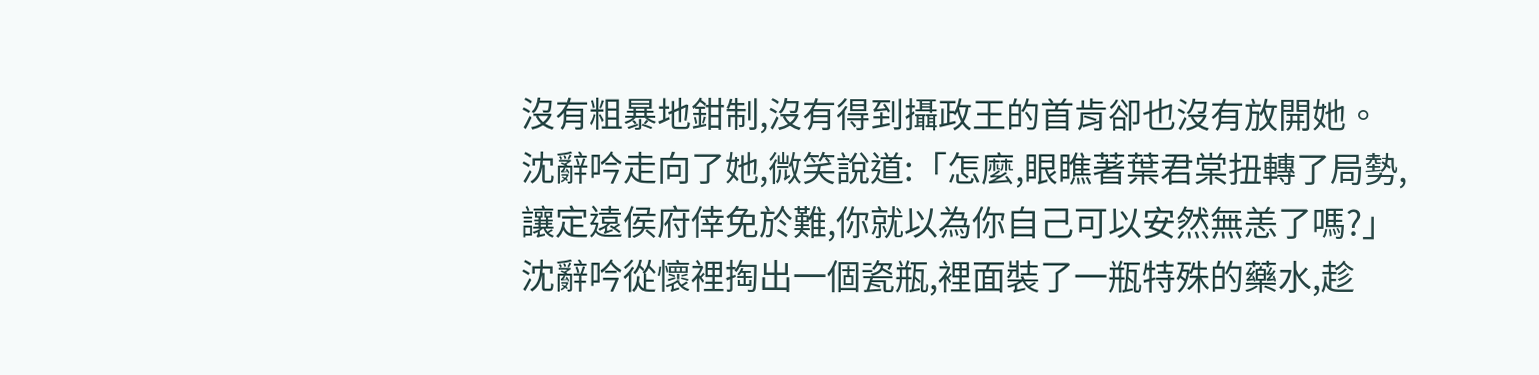沒有粗暴地鉗制,沒有得到攝政王的首肯卻也沒有放開她。
沈辭吟走向了她,微笑說道:「怎麼,眼瞧著葉君棠扭轉了局勢,讓定遠侯府倖免於難,你就以為你自己可以安然無恙了嗎?」
沈辭吟從懷裡掏出一個瓷瓶,裡面裝了一瓶特殊的藥水,趁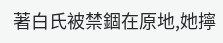著白氏被禁錮在原地,她擰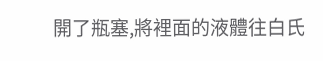開了瓶塞,將裡面的液體往白氏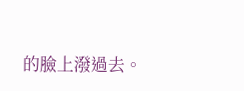的臉上潑過去。